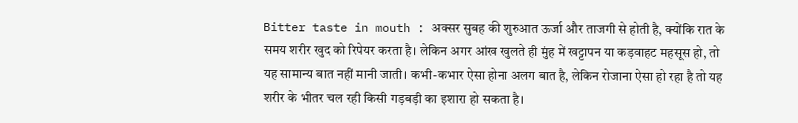Bitter taste in mouth : अक्सर सुबह की शुरुआत ऊर्जा और ताजगी से होती है, क्योंकि रात के समय शरीर खुद को रिपेयर करता है। लेकिन अगर आंख खुलते ही मुंह में खट्टापन या कड़वाहट महसूस हो, तो यह सामान्य बात नहीं मानी जाती। कभी-कभार ऐसा होना अलग बात है, लेकिन रोजाना ऐसा हो रहा है तो यह शरीर के भीतर चल रही किसी गड़बड़ी का इशारा हो सकता है।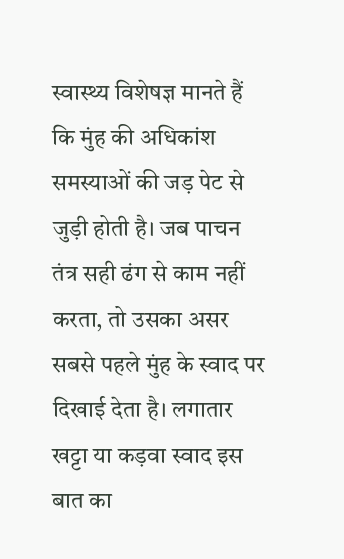स्वास्थ्य विशेषज्ञ मानते हैं कि मुंह की अधिकांश समस्याओं की जड़ पेट से जुड़ी होती है। जब पाचन तंत्र सही ढंग से काम नहीं करता, तो उसका असर सबसे पहले मुंह के स्वाद पर दिखाई देता है। लगातार खट्टा या कड़वा स्वाद इस बात का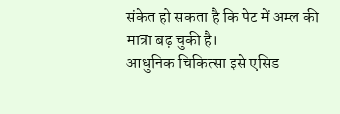संकेत हो सकता है कि पेट में अम्ल की मात्रा बढ़ चुकी है।
आधुनिक चिकित्सा इसे एसिड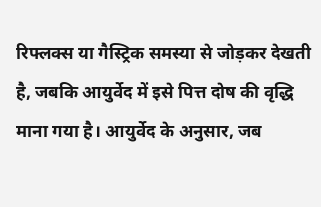रिफ्लक्स या गैस्ट्रिक समस्या से जोड़कर देखती है, जबकि आयुर्वेद में इसे पित्त दोष की वृद्धि माना गया है। आयुर्वेद के अनुसार, जब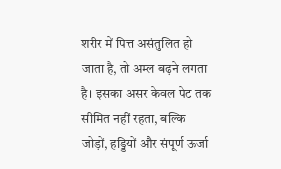शरीर में पित्त असंतुलित हो जाता है, तो अम्ल बढ़ने लगता है। इसका असर केवल पेट तक सीमित नहीं रहता, बल्कि जोड़ों, हड्डियों और संपूर्ण ऊर्जा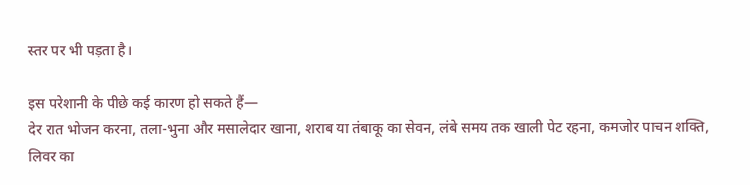स्तर पर भी पड़ता है।

इस परेशानी के पीछे कई कारण हो सकते हैं—
देर रात भोजन करना, तला-भुना और मसालेदार खाना, शराब या तंबाकू का सेवन, लंबे समय तक खाली पेट रहना, कमजोर पाचन शक्ति, लिवर का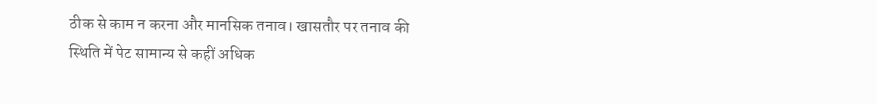ठीक से काम न करना और मानसिक तनाव। खासतौर पर तनाव की स्थिति में पेट सामान्य से कहीं अधिक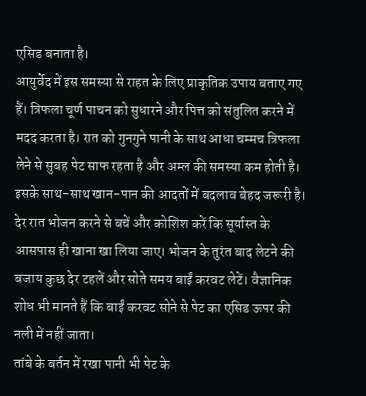एसिड बनाता है।
आयुर्वेद में इस समस्या से राहत के लिए प्राकृतिक उपाय बताए गए हैं। त्रिफला चूर्ण पाचन को सुधारने और पित्त को संतुलित करने में मदद करता है। रात को गुनगुने पानी के साथ आधा चम्मच त्रिफला लेने से सुबह पेट साफ रहता है और अम्ल की समस्या कम होती है।
इसके साथ-साथ खान-पान की आदतों में बदलाव बेहद जरूरी है। देर रात भोजन करने से बचें और कोशिश करें कि सूर्यास्त के आसपास ही खाना खा लिया जाए। भोजन के तुरंत बाद लेटने की बजाय कुछ देर टहलें और सोते समय बाईं करवट लेटें। वैज्ञानिक शोध भी मानते हैं कि बाईं करवट सोने से पेट का एसिड ऊपर की नली में नहीं जाता।
तांबे के बर्तन में रखा पानी भी पेट के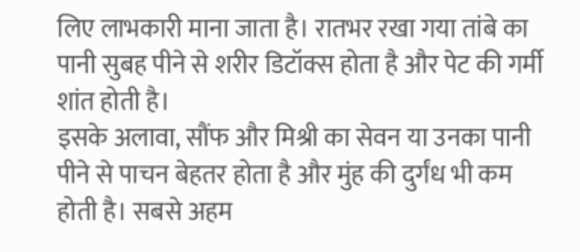लिए लाभकारी माना जाता है। रातभर रखा गया तांबे का पानी सुबह पीने से शरीर डिटॉक्स होता है और पेट की गर्मी शांत होती है।
इसके अलावा, सौंफ और मिश्री का सेवन या उनका पानी पीने से पाचन बेहतर होता है और मुंह की दुर्गंध भी कम होती है। सबसे अहम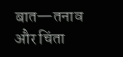बात—तनाव और चिंता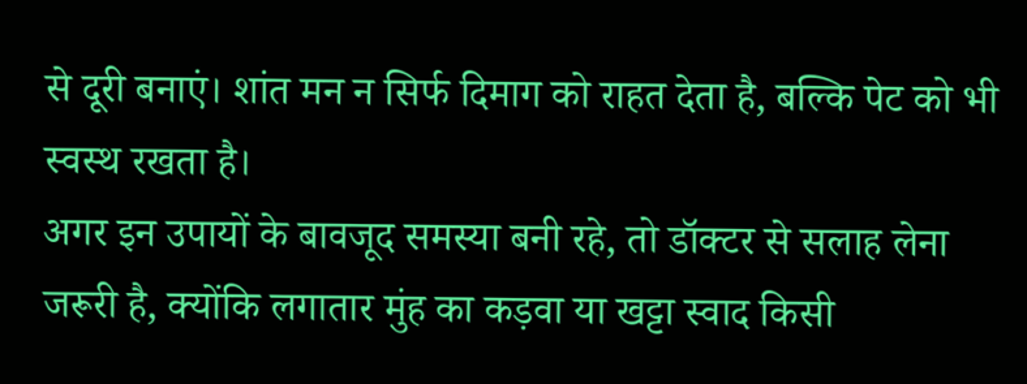से दूरी बनाएं। शांत मन न सिर्फ दिमाग को राहत देता है, बल्कि पेट को भी स्वस्थ रखता है।
अगर इन उपायों के बावजूद समस्या बनी रहे, तो डॉक्टर से सलाह लेना जरूरी है, क्योंकि लगातार मुंह का कड़वा या खट्टा स्वाद किसी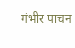गंभीर पाचन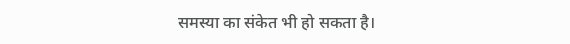समस्या का संकेत भी हो सकता है।